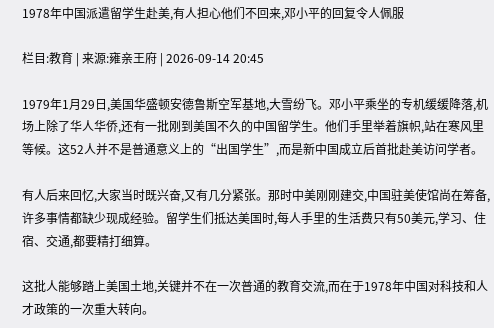1978年中国派遣留学生赴美,有人担心他们不回来,邓小平的回复令人佩服

栏目:教育 | 来源:雍亲王府 | 2026-09-14 20:45

1979年1月29日,美国华盛顿安德鲁斯空军基地,大雪纷飞。邓小平乘坐的专机缓缓降落,机场上除了华人华侨,还有一批刚到美国不久的中国留学生。他们手里举着旗帜,站在寒风里等候。这52人并不是普通意义上的“出国学生”,而是新中国成立后首批赴美访问学者。

有人后来回忆,大家当时既兴奋,又有几分紧张。那时中美刚刚建交,中国驻美使馆尚在筹备,许多事情都缺少现成经验。留学生们抵达美国时,每人手里的生活费只有50美元,学习、住宿、交通,都要精打细算。

这批人能够踏上美国土地,关键并不在一次普通的教育交流,而在于1978年中国对科技和人才政策的一次重大转向。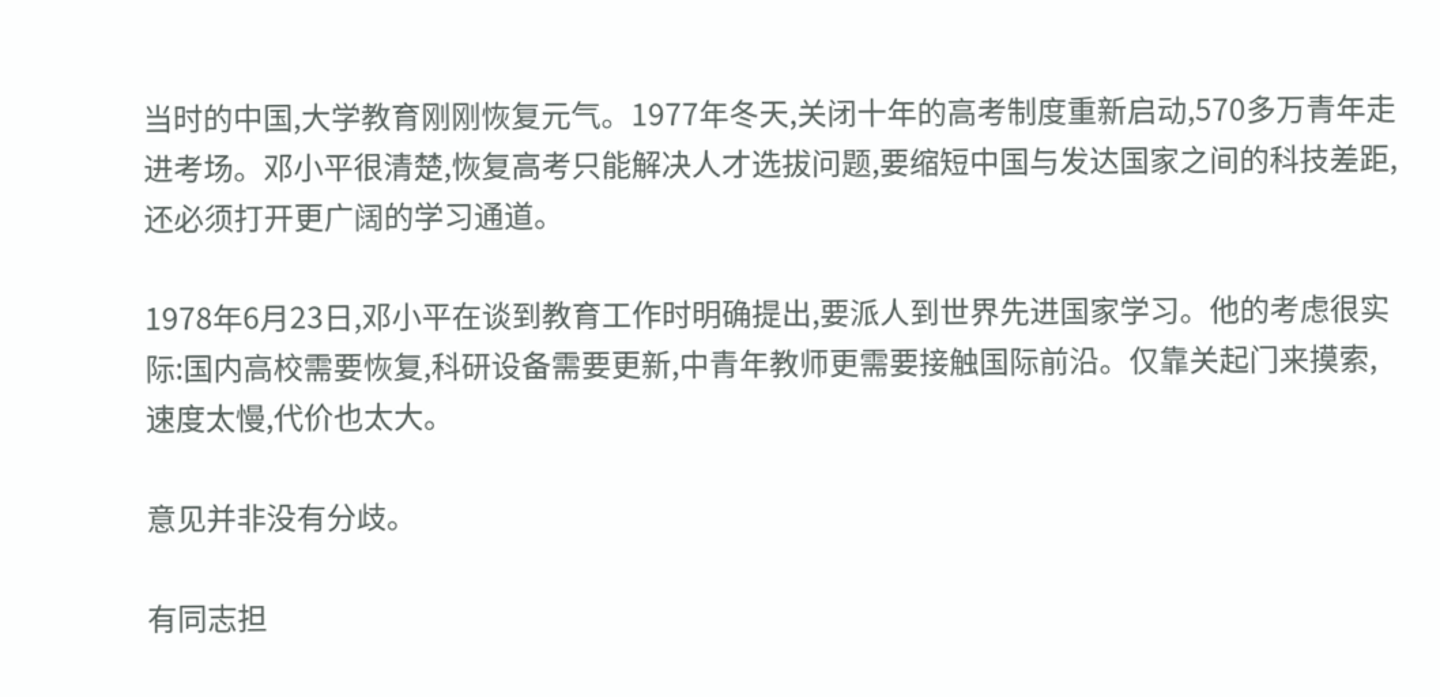当时的中国,大学教育刚刚恢复元气。1977年冬天,关闭十年的高考制度重新启动,570多万青年走进考场。邓小平很清楚,恢复高考只能解决人才选拔问题,要缩短中国与发达国家之间的科技差距,还必须打开更广阔的学习通道。

1978年6月23日,邓小平在谈到教育工作时明确提出,要派人到世界先进国家学习。他的考虑很实际:国内高校需要恢复,科研设备需要更新,中青年教师更需要接触国际前沿。仅靠关起门来摸索,速度太慢,代价也太大。

意见并非没有分歧。

有同志担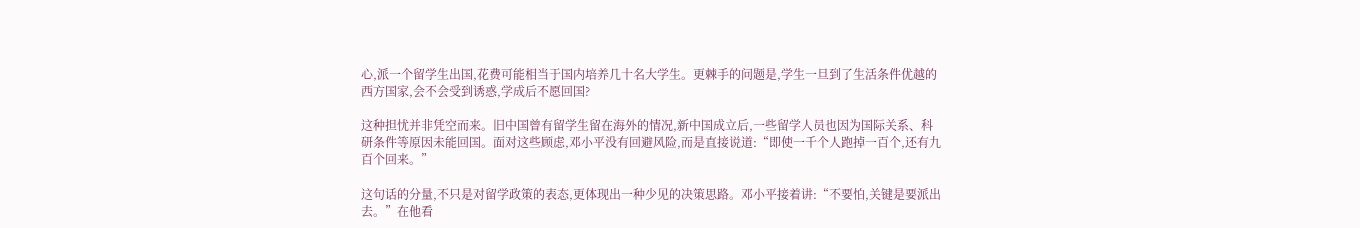心,派一个留学生出国,花费可能相当于国内培养几十名大学生。更棘手的问题是,学生一旦到了生活条件优越的西方国家,会不会受到诱惑,学成后不愿回国?

这种担忧并非凭空而来。旧中国曾有留学生留在海外的情况,新中国成立后,一些留学人员也因为国际关系、科研条件等原因未能回国。面对这些顾虑,邓小平没有回避风险,而是直接说道:“即使一千个人跑掉一百个,还有九百个回来。”

这句话的分量,不只是对留学政策的表态,更体现出一种少见的决策思路。邓小平接着讲:“不要怕,关键是要派出去。”在他看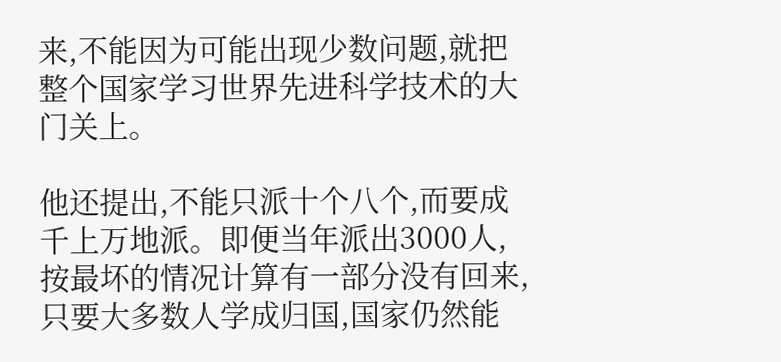来,不能因为可能出现少数问题,就把整个国家学习世界先进科学技术的大门关上。

他还提出,不能只派十个八个,而要成千上万地派。即便当年派出3000人,按最坏的情况计算有一部分没有回来,只要大多数人学成归国,国家仍然能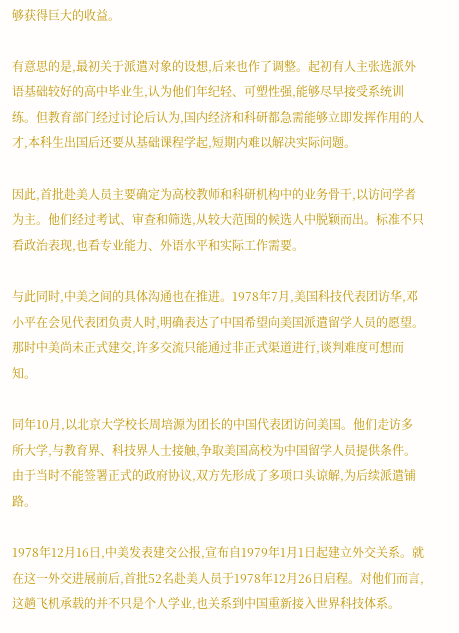够获得巨大的收益。

有意思的是,最初关于派遣对象的设想,后来也作了调整。起初有人主张选派外语基础较好的高中毕业生,认为他们年纪轻、可塑性强,能够尽早接受系统训练。但教育部门经过讨论后认为,国内经济和科研都急需能够立即发挥作用的人才,本科生出国后还要从基础课程学起,短期内难以解决实际问题。

因此,首批赴美人员主要确定为高校教师和科研机构中的业务骨干,以访问学者为主。他们经过考试、审查和筛选,从较大范围的候选人中脱颖而出。标准不只看政治表现,也看专业能力、外语水平和实际工作需要。

与此同时,中美之间的具体沟通也在推进。1978年7月,美国科技代表团访华,邓小平在会见代表团负责人时,明确表达了中国希望向美国派遣留学人员的愿望。那时中美尚未正式建交,许多交流只能通过非正式渠道进行,谈判难度可想而知。

同年10月,以北京大学校长周培源为团长的中国代表团访问美国。他们走访多所大学,与教育界、科技界人士接触,争取美国高校为中国留学人员提供条件。由于当时不能签署正式的政府协议,双方先形成了多项口头谅解,为后续派遣铺路。

1978年12月16日,中美发表建交公报,宣布自1979年1月1日起建立外交关系。就在这一外交进展前后,首批52名赴美人员于1978年12月26日启程。对他们而言,这趟飞机承载的并不只是个人学业,也关系到中国重新接入世界科技体系。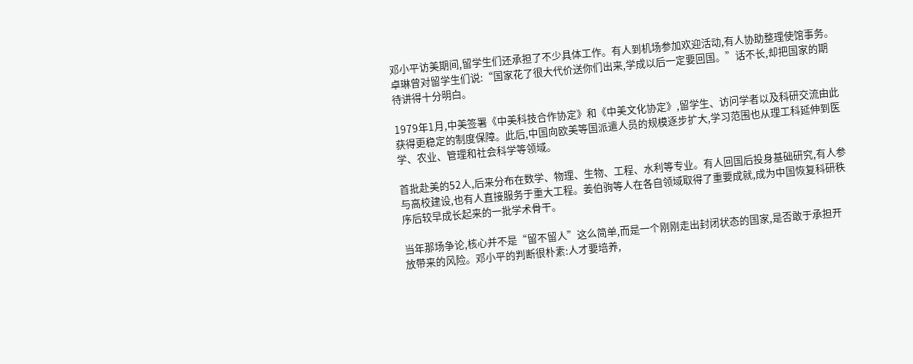邓小平访美期间,留学生们还承担了不少具体工作。有人到机场参加欢迎活动,有人协助整理使馆事务。卓琳曾对留学生们说:“国家花了很大代价送你们出来,学成以后一定要回国。”话不长,却把国家的期待讲得十分明白。

1979年1月,中美签署《中美科技合作协定》和《中美文化协定》,留学生、访问学者以及科研交流由此获得更稳定的制度保障。此后,中国向欧美等国派遣人员的规模逐步扩大,学习范围也从理工科延伸到医学、农业、管理和社会科学等领域。

首批赴美的52人,后来分布在数学、物理、生物、工程、水利等专业。有人回国后投身基础研究,有人参与高校建设,也有人直接服务于重大工程。姜伯驹等人在各自领域取得了重要成就,成为中国恢复科研秩序后较早成长起来的一批学术骨干。

当年那场争论,核心并不是“留不留人”这么简单,而是一个刚刚走出封闭状态的国家,是否敢于承担开放带来的风险。邓小平的判断很朴素:人才要培养,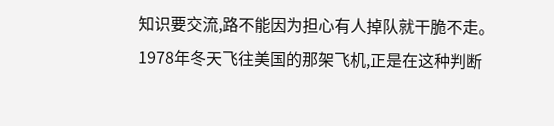知识要交流,路不能因为担心有人掉队就干脆不走。1978年冬天飞往美国的那架飞机,正是在这种判断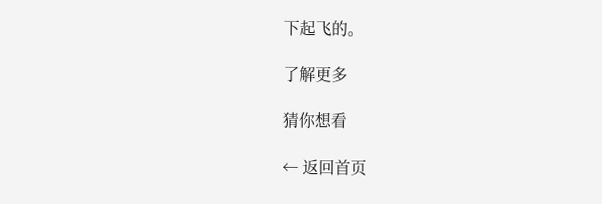下起飞的。

了解更多

猜你想看

← 返回首页